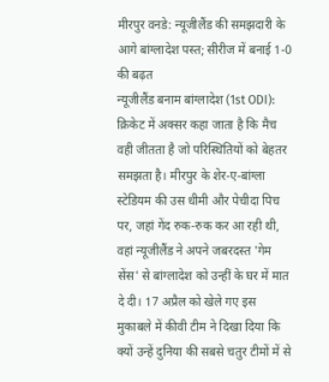मीरपुर वनडे: न्यूजीलैंड की समझदारी के आगे बांग्लादेश पस्त; सीरीज में बनाई 1-0 की बढ़त
न्यूजीलैंड बनाम बांग्लादेश (1st ODI): क्रिकेट में अक्सर कहा जाता है कि मैच वही जीतता है जो परिस्थितियों को बेहतर समझता है। मीरपुर के शेर-ए-बांग्ला स्टेडियम की उस धीमी और पेचीदा पिच पर, जहां गेंद रुक-रुक कर आ रही थी, वहां न्यूजीलैंड ने अपने जबरदस्त 'गेम सेंस' से बांग्लादेश को उन्हीं के घर में मात दे दी। 17 अप्रैल को खेले गए इस मुकाबले में कीवी टीम ने दिखा दिया कि क्यों उन्हें दुनिया की सबसे चतुर टीमों में से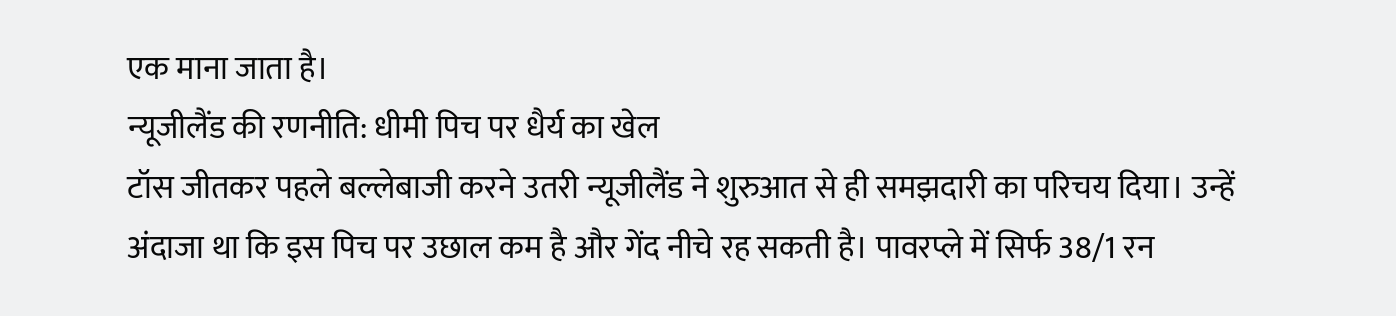एक माना जाता है।
न्यूजीलैंड की रणनीति: धीमी पिच पर धैर्य का खेल
टॉस जीतकर पहले बल्लेबाजी करने उतरी न्यूजीलैंड ने शुरुआत से ही समझदारी का परिचय दिया। उन्हें अंदाजा था कि इस पिच पर उछाल कम है और गेंद नीचे रह सकती है। पावरप्ले में सिर्फ 38/1 रन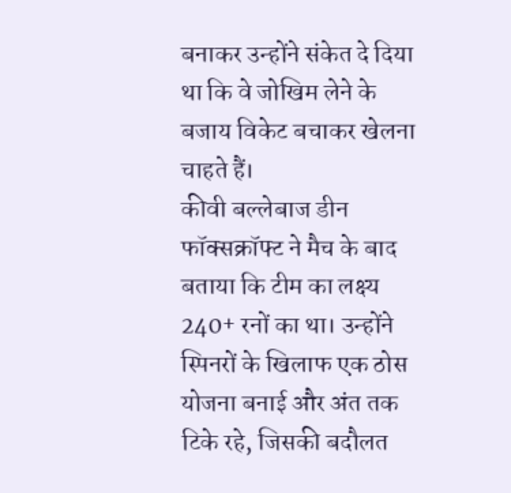बनाकर उन्होंने संकेत दे दिया था कि वे जोखिम लेने के बजाय विकेट बचाकर खेलना चाहते हैं।
कीवी बल्लेबाज डीन फॉक्सक्रॉफ्ट ने मैच के बाद बताया कि टीम का लक्ष्य 240+ रनों का था। उन्होंने स्पिनरों के खिलाफ एक ठोस योजना बनाई और अंत तक टिके रहे, जिसकी बदौलत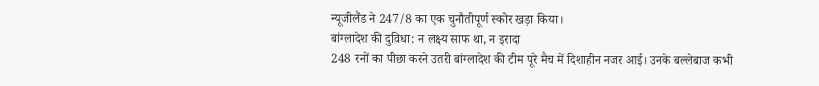न्यूजीलैंड ने 247/8 का एक चुनौतीपूर्ण स्कोर खड़ा किया।
बांग्लादेश की दुविधा: न लक्ष्य साफ था, न इरादा
248 रनों का पीछा करने उतरी बांग्लादेश की टीम पूरे मैच में दिशाहीन नजर आई। उनके बल्लेबाज कभी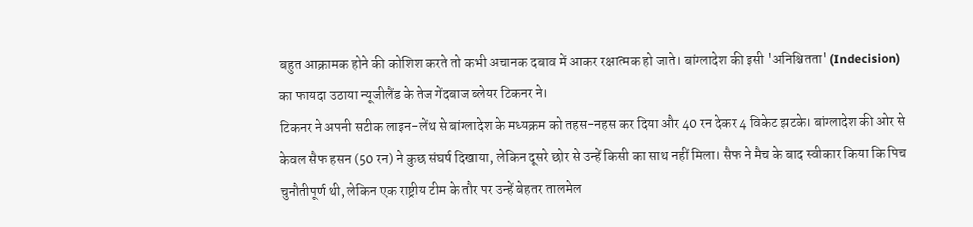बहुत आक्रामक होने की कोशिश करते तो कभी अचानक दबाव में आकर रक्षात्मक हो जाते। बांग्लादेश की इसी 'अनिश्चितता' (Indecision) का फायदा उठाया न्यूजीलैंड के तेज गेंदबाज ब्लेयर टिकनर ने।
टिकनर ने अपनी सटीक लाइन-लेंथ से बांग्लादेश के मध्यक्रम को तहस-नहस कर दिया और 40 रन देकर 4 विकेट झटके। बांग्लादेश की ओर से केवल सैफ हसन (50 रन) ने कुछ संघर्ष दिखाया, लेकिन दूसरे छोर से उन्हें किसी का साथ नहीं मिला। सैफ ने मैच के बाद स्वीकार किया कि पिच चुनौतीपूर्ण थी, लेकिन एक राष्ट्रीय टीम के तौर पर उन्हें बेहतर तालमेल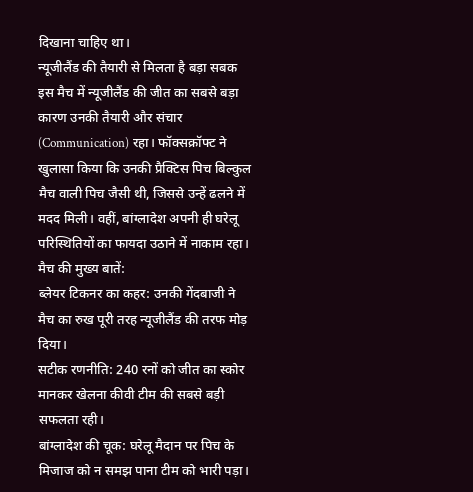दिखाना चाहिए था।
न्यूजीलैंड की तैयारी से मिलता है बड़ा सबक
इस मैच में न्यूजीलैंड की जीत का सबसे बड़ा कारण उनकी तैयारी और संचार (Communication) रहा। फॉक्सक्रॉफ्ट ने खुलासा किया कि उनकी प्रैक्टिस पिच बिल्कुल मैच वाली पिच जैसी थी, जिससे उन्हें ढलने में मदद मिली। वहीं, बांग्लादेश अपनी ही घरेलू परिस्थितियों का फायदा उठाने में नाकाम रहा।
मैच की मुख्य बातें:
ब्लेयर टिकनर का कहर: उनकी गेंदबाजी ने मैच का रुख पूरी तरह न्यूजीलैंड की तरफ मोड़ दिया।
सटीक रणनीति: 240 रनों को जीत का स्कोर मानकर खेलना कीवी टीम की सबसे बड़ी सफलता रही।
बांग्लादेश की चूक: घरेलू मैदान पर पिच के मिजाज को न समझ पाना टीम को भारी पड़ा।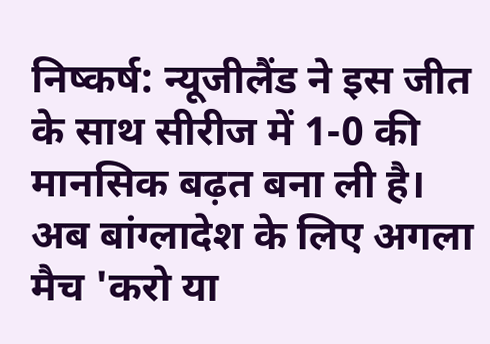निष्कर्ष: न्यूजीलैंड ने इस जीत के साथ सीरीज में 1-0 की मानसिक बढ़त बना ली है। अब बांग्लादेश के लिए अगला मैच 'करो या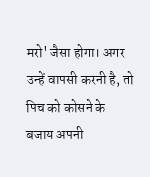मरो' जैसा होगा। अगर उन्हें वापसी करनी है, तो पिच को कोसने के बजाय अपनी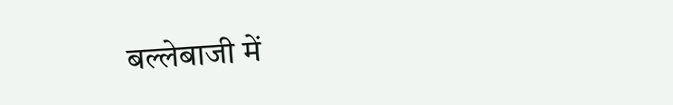बल्लेबाजी में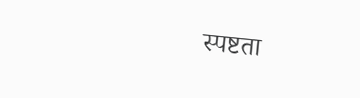स्पष्टता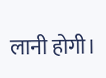लानी होगी।